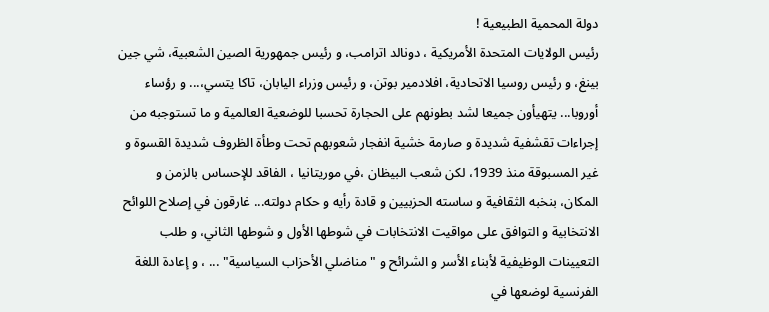دولة المحمية الطبيعية !
رئيس الولايات المتحدة الأمريكية ، دونالد اترامب، و رئيس جمهورية الصين الشعبية، شي جين بينغ، و رئيس روسيا الاتحادية، افلادمير بوتن، و رئيس وزراء اليابان، تاكا يتسي،... و رؤساء أوروبا... يتهيأون جميعا لشد بطونهم على الحجارة تحسبا للوضعية العالمية و ما تستوجبه من إجراءات تقشفية شديدة و صارمة خشية انفجار شعوبهم تحت وطأة الظروف شديدة القسوة و غير المسبوقة منذ 1939، لكن شعب البيظان ،في موريتانيا ، الفاقد للإحساس بالزمن و المكان، بنخبه الثقافية و ساسته الحزبيين و قادة رأيه و حكام دولته... غارقون في إصلاح اللوائح الانتخابية و التوافق على مواقيت الانتخابات في شوطها الأول و شوطها الثاني، و طلب التعيينات الوظيفية لأبناء الأسر و الشرائح و " مناضلي الأحزاب السياسية" ... ، و إعادة اللغة الفرنسية لوضعها في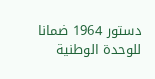دستور 1964 ضمانا للوحدة الوطنية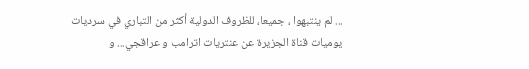... لم ينتبهوا ، جميعا، للظروف الدولية أكثر من التباري في سرديات يوميات قناة الجزيرة عن عنتريات اترامب و عراقجي... و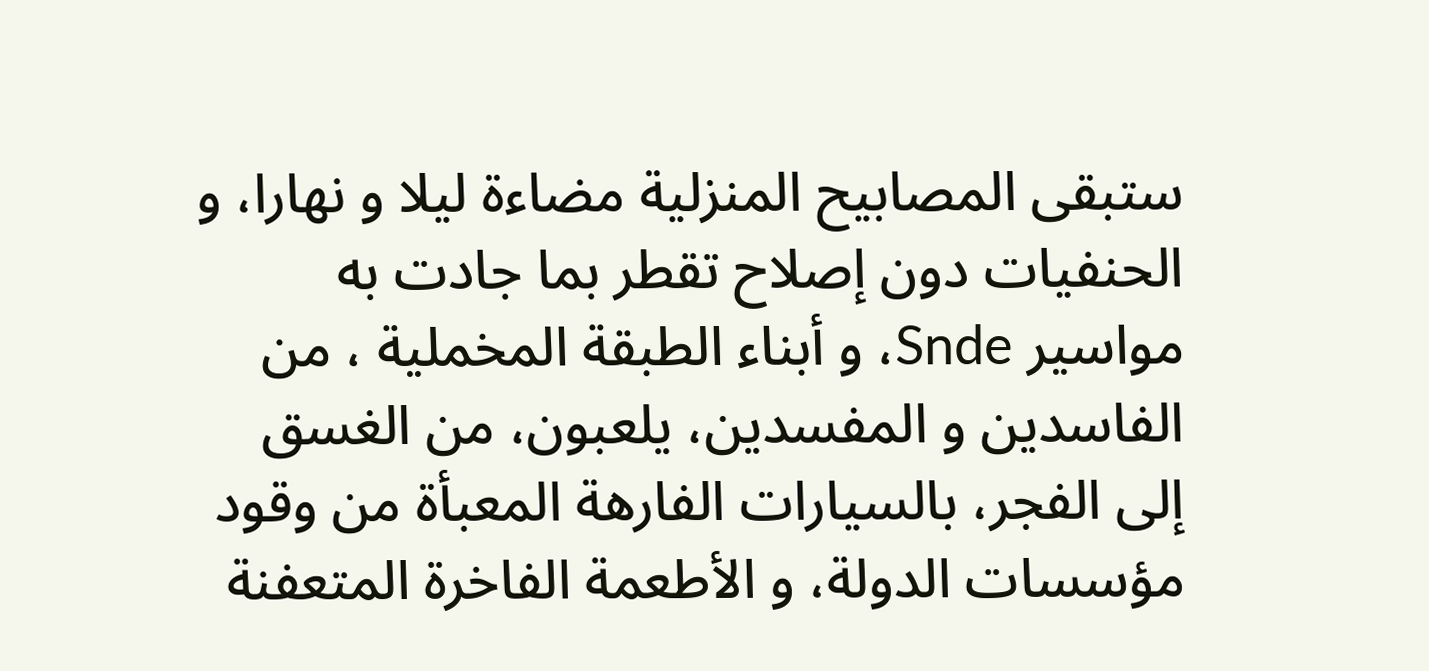ستبقى المصابيح المنزلية مضاءة ليلا و نهارا، و الحنفيات دون إصلاح تقطر بما جادت به مواسير Snde، و أبناء الطبقة المخملية ، من الفاسدين و المفسدين، يلعبون، من الغسق إلى الفجر، بالسيارات الفارهة المعبأة من وقود مؤسسات الدولة، و الأطعمة الفاخرة المتعفنة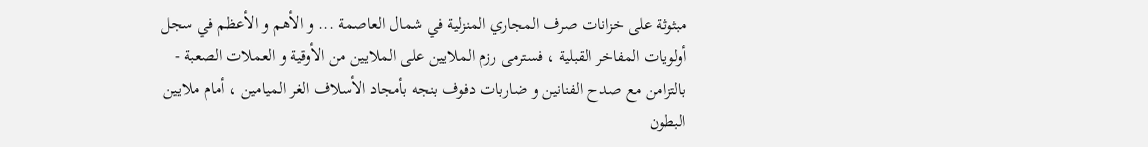مبثوثة على خزانات صرف المجاري المنزلية في شمال العاصمة ... و الأهم و الأعظم في سجل أولويات المفاخر القبلية ، فسترمى رزم الملايين على الملايين من الأوقية و العملات الصعبة - بالتزامن مع صدح الفنانين و ضاربات دفوف بنجه بأمجاد الأسلاف الغر الميامين ، أمام ملايين البطون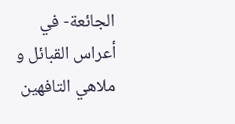الجائعة- في أعراس القبائل و ملاهي التافهين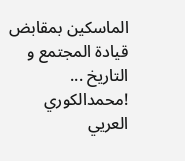الماسكين بمقابض قيادة المجتمع و التاريخ ... !محمدالكوري العريي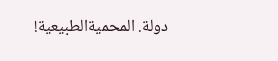دولة. المحميةالطبيعية!